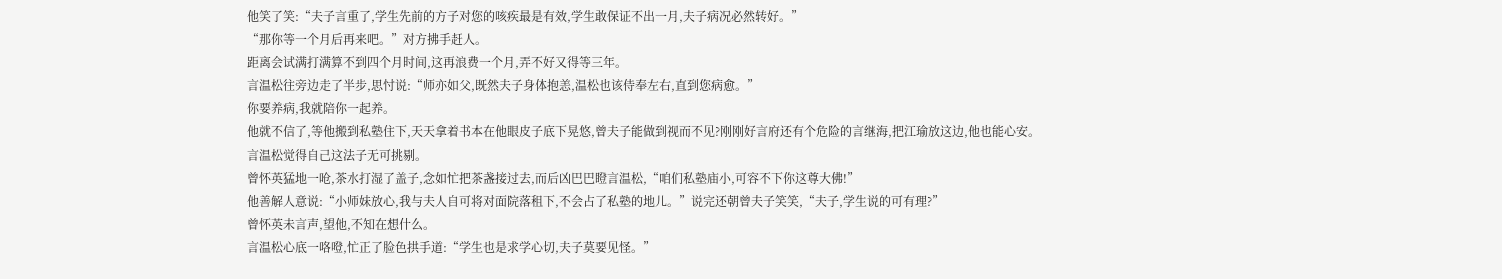他笑了笑:“夫子言重了,学生先前的方子对您的咳疾最是有效,学生敢保证不出一月,夫子病况必然转好。”
“那你等一个月后再来吧。”对方拂手赶人。
距离会试满打满算不到四个月时间,这再浪费一个月,弄不好又得等三年。
言温松往旁边走了半步,思忖说:“师亦如父,既然夫子身体抱恙,温松也该侍奉左右,直到您病愈。”
你要养病,我就陪你一起养。
他就不信了,等他搬到私塾住下,天天拿着书本在他眼皮子底下晃悠,曾夫子能做到视而不见?刚刚好言府还有个危险的言继海,把江瑜放这边,他也能心安。
言温松觉得自己这法子无可挑剔。
曾怀英猛地一呛,茶水打湿了盖子,念如忙把茶盏接过去,而后凶巴巴瞪言温松,“咱们私塾庙小,可容不下你这尊大佛!”
他善解人意说:“小师妹放心,我与夫人自可将对面院落租下,不会占了私塾的地儿。”说完还朝曾夫子笑笑,“夫子,学生说的可有理?”
曾怀英未言声,望他,不知在想什么。
言温松心底一咯噔,忙正了脸色拱手道:“学生也是求学心切,夫子莫要见怪。”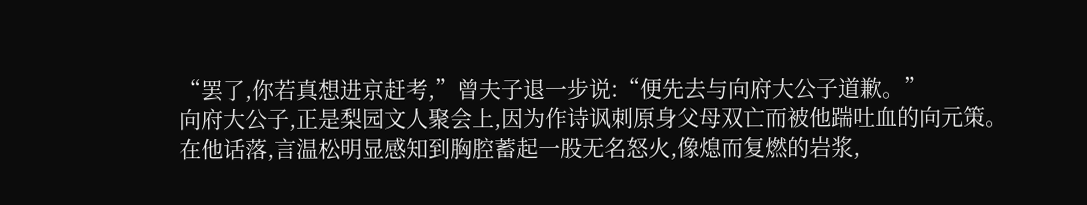“罢了,你若真想进京赶考,”曾夫子退一步说:“便先去与向府大公子道歉。”
向府大公子,正是梨园文人聚会上,因为作诗讽刺原身父母双亡而被他踹吐血的向元策。
在他话落,言温松明显感知到胸腔蓄起一股无名怒火,像熄而复燃的岩浆,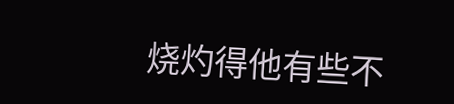烧灼得他有些不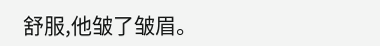舒服,他皱了皱眉。